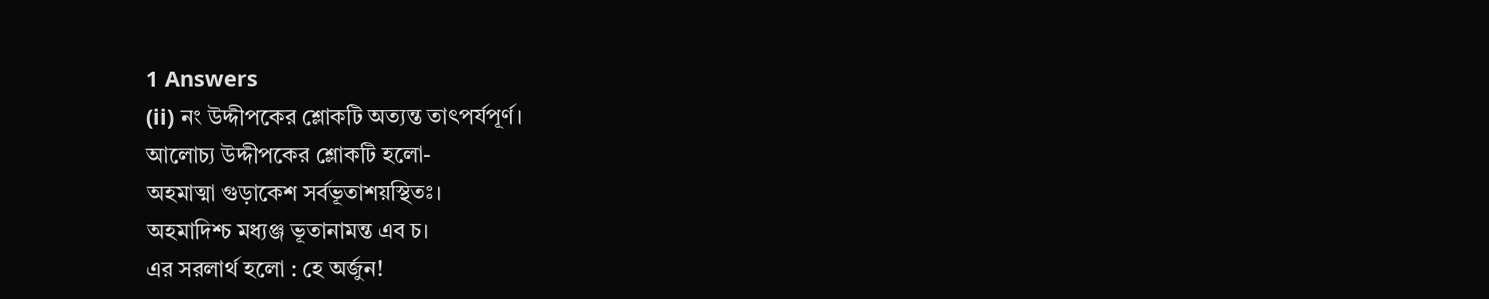1 Answers
(ii) নং উদ্দীপকের শ্লোকটি অত্যন্ত তাৎপর্যপূর্ণ।
আলোচ্য উদ্দীপকের শ্লোকটি হলো-
অহমাত্মা গুড়াকেশ সর্বভূতাশয়স্থিতঃ।
অহমাদিশ্চ মধ্যঞ্জ ভূতানামন্ত এব চ।
এর সরলার্থ হলো : হে অর্জুন!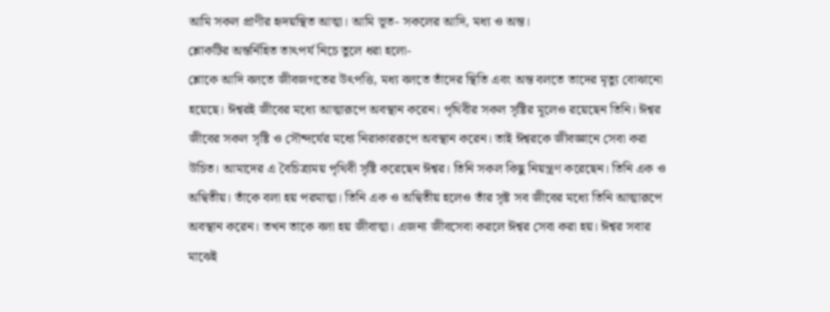আমি সকল প্রাণীর হৃদয়স্থিত আত্মা। আমি ভূত- সকলের আদি, মধ্য ও অন্ত।
শ্লোকটির অন্তর্নিহিত তাৎপর্য নিচে তুলে ধরা হলো-
শ্লোকে আদি বলতে জীবজগতের উৎপত্তি, মধ্য বলতে তাঁদের স্থিতি এবং অন্ত বলতে তাদের মৃত্যু বোঝানো হয়েছে। ঈশ্বরই জীবের মধ্যে আত্মারূপে অবস্থান করেন। পৃথিবীর সকল সৃষ্টির মূলেও রয়েছেন তিনি। ঈশ্বর জীবের সকল সৃষ্টি ও সৌন্দর্যের মধ্যে নিরাকাররূপে অবস্থান করেন। তাই ঈশ্বরকে জীবজ্ঞানে সেবা করা উচিত। আমাদের এ বৈচিত্র্যময় পৃথিবী সৃষ্টি করেছেন ঈশ্বর। তিনি সকল কিছু নিয়ন্ত্রণ করেছেন। তিনি এক ও অদ্বিতীয়। তাঁকে বলা হয় পরমাত্মা। তিনি এক ও অদ্বিতীয় হলেও তাঁর সৃষ্ট সব জীবের মধ্যে তিনি আত্মারূপে অবস্থান করেন। তখন তাকে বলা হয় জীবাত্মা। এজন্য জীবসেবা করলে ঈশ্বর সেবা করা হয়। ঈশ্বর সবার মাঝেই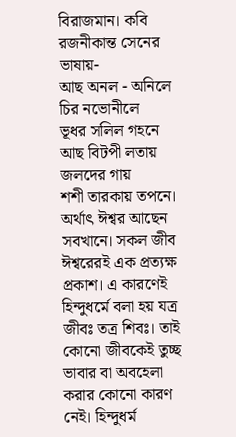বিরাজমান। কবি রজনীকান্ত সেনের ভাষায়-
আছ অনল - অনিলে চির নভোনীলে
ভূধর সলিল গহনে
আছ বিটপী লতায় জলদের গায়
শশী তারকায় তপনে।
অর্থাৎ ঈশ্বর আছেন সবখানে। সকল জীব ঈশ্বরেরই এক প্রত্যক্ষ প্রকাশ। এ কারণেই হিন্দুধর্মে বলা হয় যত্র জীবঃ তত্র শিবঃ। তাই কোনো জীবকেই তুচ্ছ ভাবার বা অবহেলা করার কোনো কারণ নেই। হিন্দুধর্ম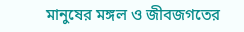মানুষের মঙ্গল ও জীবজগতের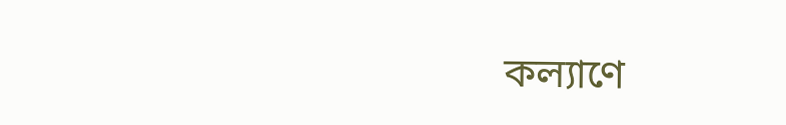কল্যাণে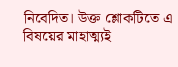নিবেদিত। উক্ত শ্লোকটিতে এ বিষয়ের মাহাত্ম্যই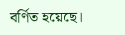বর্ণিত হয়েছে।